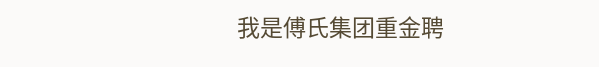我是傅氏集团重金聘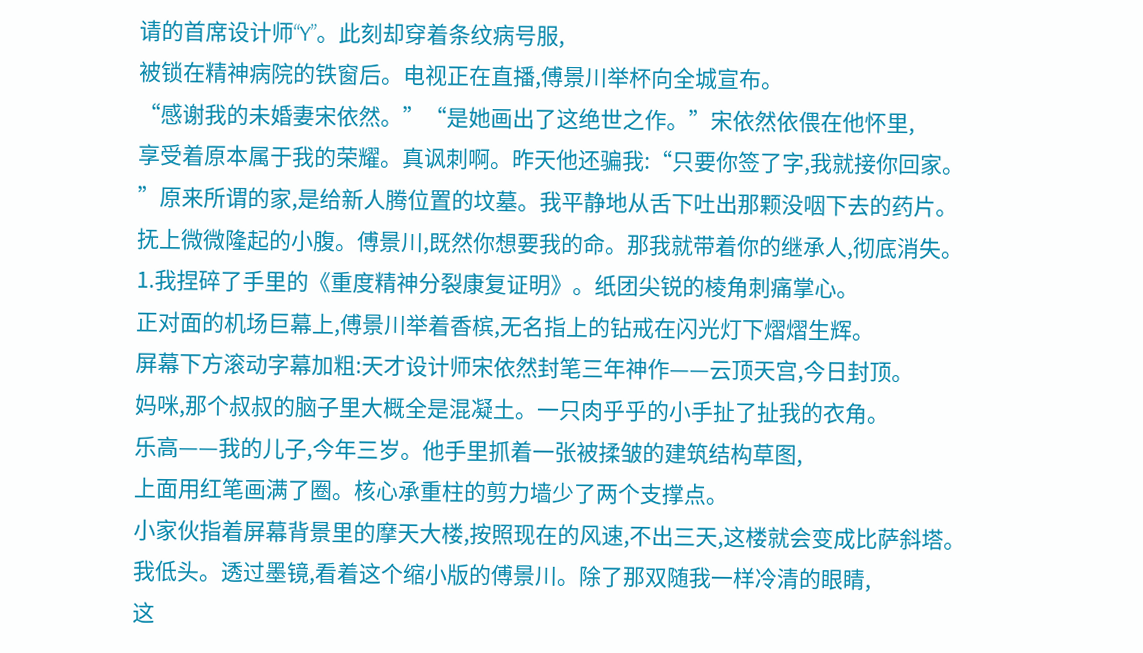请的首席设计师“Y”。此刻却穿着条纹病号服,
被锁在精神病院的铁窗后。电视正在直播,傅景川举杯向全城宣布。
“感谢我的未婚妻宋依然。”“是她画出了这绝世之作。”宋依然依偎在他怀里,
享受着原本属于我的荣耀。真讽刺啊。昨天他还骗我:“只要你签了字,我就接你回家。
”原来所谓的家,是给新人腾位置的坟墓。我平静地从舌下吐出那颗没咽下去的药片。
抚上微微隆起的小腹。傅景川,既然你想要我的命。那我就带着你的继承人,彻底消失。
1.我捏碎了手里的《重度精神分裂康复证明》。纸团尖锐的棱角刺痛掌心。
正对面的机场巨幕上,傅景川举着香槟,无名指上的钻戒在闪光灯下熠熠生辉。
屏幕下方滚动字幕加粗:天才设计师宋依然封笔三年神作——云顶天宫,今日封顶。
妈咪,那个叔叔的脑子里大概全是混凝土。一只肉乎乎的小手扯了扯我的衣角。
乐高——我的儿子,今年三岁。他手里抓着一张被揉皱的建筑结构草图,
上面用红笔画满了圈。核心承重柱的剪力墙少了两个支撑点。
小家伙指着屏幕背景里的摩天大楼,按照现在的风速,不出三天,这楼就会变成比萨斜塔。
我低头。透过墨镜,看着这个缩小版的傅景川。除了那双随我一样冷清的眼睛,
这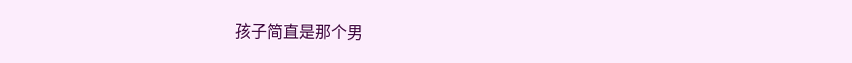孩子简直是那个男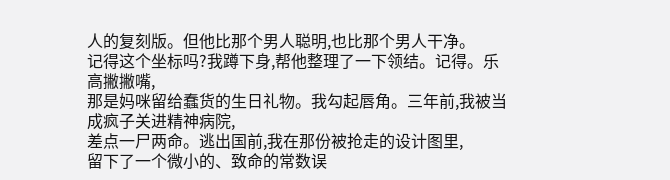人的复刻版。但他比那个男人聪明,也比那个男人干净。
记得这个坐标吗?我蹲下身,帮他整理了一下领结。记得。乐高撇撇嘴,
那是妈咪留给蠢货的生日礼物。我勾起唇角。三年前,我被当成疯子关进精神病院,
差点一尸两命。逃出国前,我在那份被抢走的设计图里,
留下了一个微小的、致命的常数误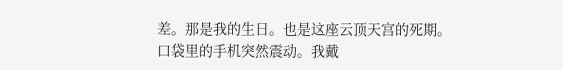差。那是我的生日。也是这座云顶天宫的死期。
口袋里的手机突然震动。我戴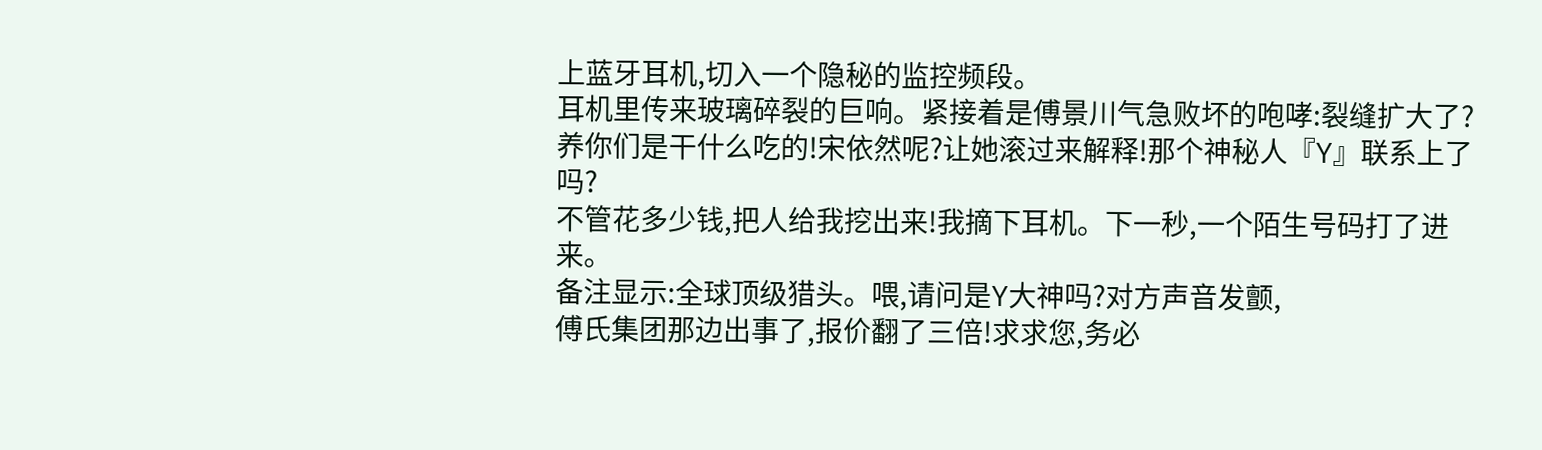上蓝牙耳机,切入一个隐秘的监控频段。
耳机里传来玻璃碎裂的巨响。紧接着是傅景川气急败坏的咆哮:裂缝扩大了?
养你们是干什么吃的!宋依然呢?让她滚过来解释!那个神秘人『Y』联系上了吗?
不管花多少钱,把人给我挖出来!我摘下耳机。下一秒,一个陌生号码打了进来。
备注显示:全球顶级猎头。喂,请问是Y大神吗?对方声音发颤,
傅氏集团那边出事了,报价翻了三倍!求求您,务必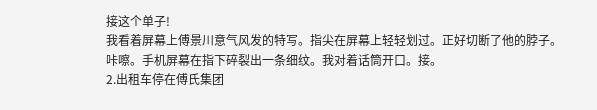接这个单子!
我看着屏幕上傅景川意气风发的特写。指尖在屏幕上轻轻划过。正好切断了他的脖子。
咔嚓。手机屏幕在指下碎裂出一条细纹。我对着话筒开口。接。
2.出租车停在傅氏集团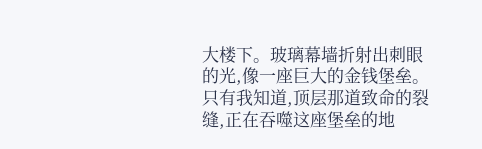大楼下。玻璃幕墙折射出刺眼的光,像一座巨大的金钱堡垒。
只有我知道,顶层那道致命的裂缝,正在吞噬这座堡垒的地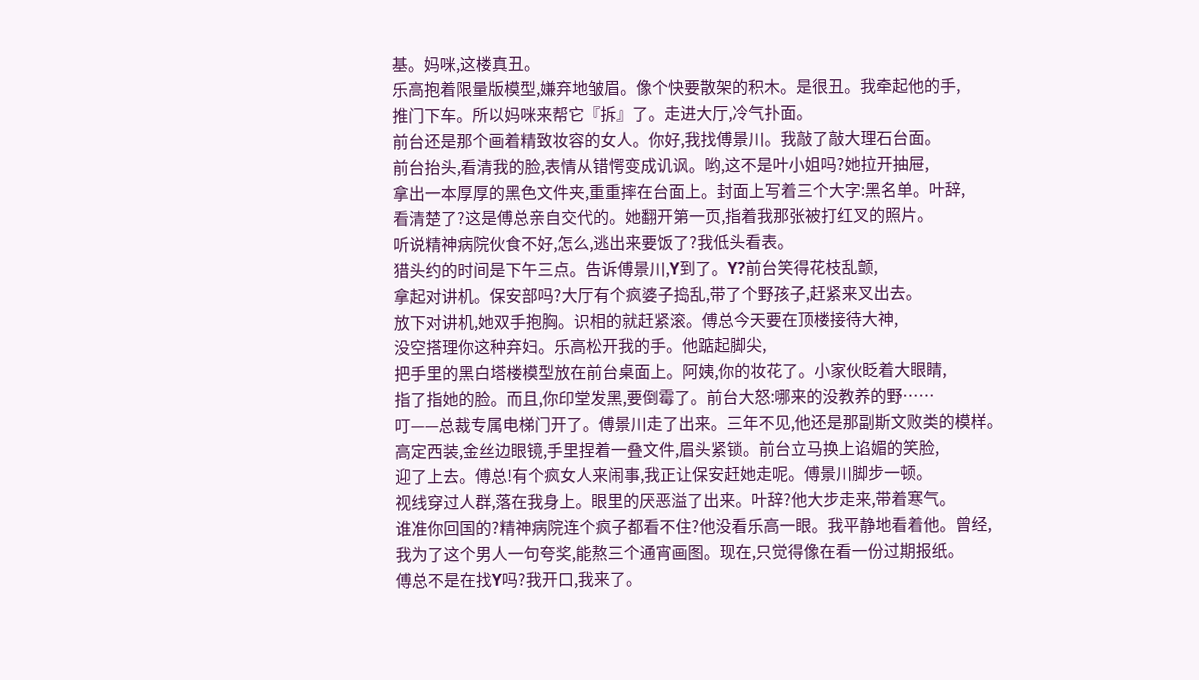基。妈咪,这楼真丑。
乐高抱着限量版模型,嫌弃地皱眉。像个快要散架的积木。是很丑。我牵起他的手,
推门下车。所以妈咪来帮它『拆』了。走进大厅,冷气扑面。
前台还是那个画着精致妆容的女人。你好,我找傅景川。我敲了敲大理石台面。
前台抬头,看清我的脸,表情从错愕变成讥讽。哟,这不是叶小姐吗?她拉开抽屉,
拿出一本厚厚的黑色文件夹,重重摔在台面上。封面上写着三个大字:黑名单。叶辞,
看清楚了?这是傅总亲自交代的。她翻开第一页,指着我那张被打红叉的照片。
听说精神病院伙食不好,怎么,逃出来要饭了?我低头看表。
猎头约的时间是下午三点。告诉傅景川,Y到了。Y?前台笑得花枝乱颤,
拿起对讲机。保安部吗?大厅有个疯婆子捣乱,带了个野孩子,赶紧来叉出去。
放下对讲机,她双手抱胸。识相的就赶紧滚。傅总今天要在顶楼接待大神,
没空搭理你这种弃妇。乐高松开我的手。他踮起脚尖,
把手里的黑白塔楼模型放在前台桌面上。阿姨,你的妆花了。小家伙眨着大眼睛,
指了指她的脸。而且,你印堂发黑,要倒霉了。前台大怒:哪来的没教养的野……
叮——总裁专属电梯门开了。傅景川走了出来。三年不见,他还是那副斯文败类的模样。
高定西装,金丝边眼镜,手里捏着一叠文件,眉头紧锁。前台立马换上谄媚的笑脸,
迎了上去。傅总!有个疯女人来闹事,我正让保安赶她走呢。傅景川脚步一顿。
视线穿过人群,落在我身上。眼里的厌恶溢了出来。叶辞?他大步走来,带着寒气。
谁准你回国的?精神病院连个疯子都看不住?他没看乐高一眼。我平静地看着他。曾经,
我为了这个男人一句夸奖,能熬三个通宵画图。现在,只觉得像在看一份过期报纸。
傅总不是在找Y吗?我开口,我来了。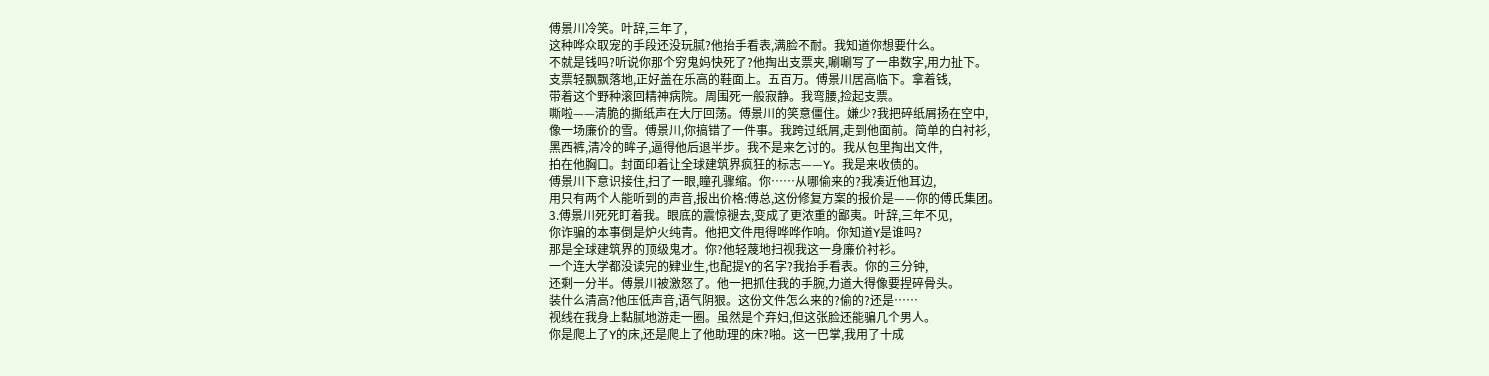傅景川冷笑。叶辞,三年了,
这种哗众取宠的手段还没玩腻?他抬手看表,满脸不耐。我知道你想要什么。
不就是钱吗?听说你那个穷鬼妈快死了?他掏出支票夹,唰唰写了一串数字,用力扯下。
支票轻飘飘落地,正好盖在乐高的鞋面上。五百万。傅景川居高临下。拿着钱,
带着这个野种滚回精神病院。周围死一般寂静。我弯腰,捡起支票。
嘶啦——清脆的撕纸声在大厅回荡。傅景川的笑意僵住。嫌少?我把碎纸屑扬在空中,
像一场廉价的雪。傅景川,你搞错了一件事。我跨过纸屑,走到他面前。简单的白衬衫,
黑西裤,清冷的眸子,逼得他后退半步。我不是来乞讨的。我从包里掏出文件,
拍在他胸口。封面印着让全球建筑界疯狂的标志——Y。我是来收债的。
傅景川下意识接住,扫了一眼,瞳孔骤缩。你……从哪偷来的?我凑近他耳边,
用只有两个人能听到的声音,报出价格:傅总,这份修复方案的报价是——你的傅氏集团。
3.傅景川死死盯着我。眼底的震惊褪去,变成了更浓重的鄙夷。叶辞,三年不见,
你诈骗的本事倒是炉火纯青。他把文件甩得哗哗作响。你知道Y是谁吗?
那是全球建筑界的顶级鬼才。你?他轻蔑地扫视我这一身廉价衬衫。
一个连大学都没读完的肄业生,也配提Y的名字?我抬手看表。你的三分钟,
还剩一分半。傅景川被激怒了。他一把抓住我的手腕,力道大得像要捏碎骨头。
装什么清高?他压低声音,语气阴狠。这份文件怎么来的?偷的?还是……
视线在我身上黏腻地游走一圈。虽然是个弃妇,但这张脸还能骗几个男人。
你是爬上了Y的床,还是爬上了他助理的床?啪。这一巴掌,我用了十成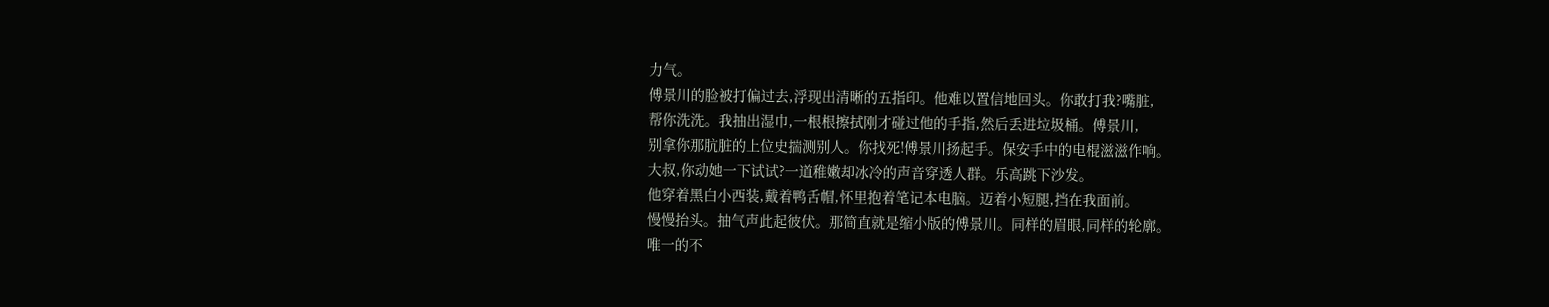力气。
傅景川的脸被打偏过去,浮现出清晰的五指印。他难以置信地回头。你敢打我?嘴脏,
帮你洗洗。我抽出湿巾,一根根擦拭刚才碰过他的手指,然后丢进垃圾桶。傅景川,
别拿你那肮脏的上位史揣测别人。你找死!傅景川扬起手。保安手中的电棍滋滋作响。
大叔,你动她一下试试?一道稚嫩却冰冷的声音穿透人群。乐高跳下沙发。
他穿着黑白小西装,戴着鸭舌帽,怀里抱着笔记本电脑。迈着小短腿,挡在我面前。
慢慢抬头。抽气声此起彼伏。那简直就是缩小版的傅景川。同样的眉眼,同样的轮廓。
唯一的不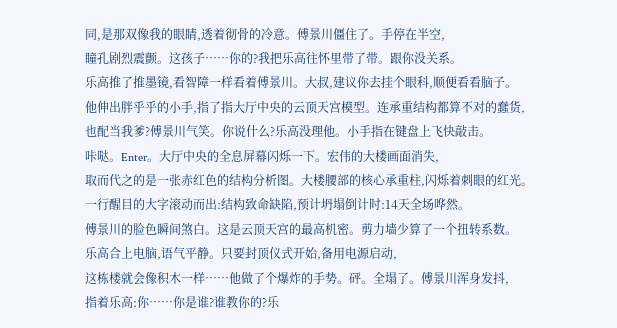同,是那双像我的眼睛,透着彻骨的冷意。傅景川僵住了。手停在半空,
瞳孔剧烈震颤。这孩子……你的?我把乐高往怀里带了带。跟你没关系。
乐高推了推墨镜,看智障一样看着傅景川。大叔,建议你去挂个眼科,顺便看看脑子。
他伸出胖乎乎的小手,指了指大厅中央的云顶天宫模型。连承重结构都算不对的蠢货,
也配当我爹?傅景川气笑。你说什么?乐高没理他。小手指在键盘上飞快敲击。
咔哒。Enter。大厅中央的全息屏幕闪烁一下。宏伟的大楼画面消失,
取而代之的是一张赤红色的结构分析图。大楼腰部的核心承重柱,闪烁着刺眼的红光。
一行醒目的大字滚动而出:结构致命缺陷,预计坍塌倒计时:14天全场哗然。
傅景川的脸色瞬间煞白。这是云顶天宫的最高机密。剪力墙少算了一个扭转系数。
乐高合上电脑,语气平静。只要封顶仪式开始,备用电源启动,
这栋楼就会像积木一样……他做了个爆炸的手势。砰。全塌了。傅景川浑身发抖,
指着乐高:你……你是谁?谁教你的?乐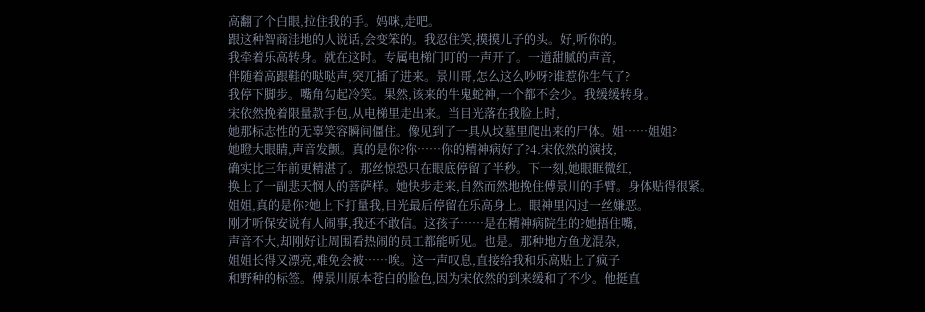高翻了个白眼,拉住我的手。妈咪,走吧。
跟这种智商洼地的人说话,会变笨的。我忍住笑,摸摸儿子的头。好,听你的。
我牵着乐高转身。就在这时。专属电梯门叮的一声开了。一道甜腻的声音,
伴随着高跟鞋的哒哒声,突兀插了进来。景川哥,怎么这么吵呀?谁惹你生气了?
我停下脚步。嘴角勾起冷笑。果然,该来的牛鬼蛇神,一个都不会少。我缓缓转身。
宋依然挽着限量款手包,从电梯里走出来。当目光落在我脸上时,
她那标志性的无辜笑容瞬间僵住。像见到了一具从坟墓里爬出来的尸体。姐……姐姐?
她瞪大眼睛,声音发颤。真的是你?你……你的精神病好了?4.宋依然的演技,
确实比三年前更精湛了。那丝惊恐只在眼底停留了半秒。下一刻,她眼眶微红,
换上了一副悲天悯人的菩萨样。她快步走来,自然而然地挽住傅景川的手臂。身体贴得很紧。
姐姐,真的是你?她上下打量我,目光最后停留在乐高身上。眼神里闪过一丝嫌恶。
刚才听保安说有人闹事,我还不敢信。这孩子……是在精神病院生的?她捂住嘴,
声音不大,却刚好让周围看热闹的员工都能听见。也是。那种地方鱼龙混杂,
姐姐长得又漂亮,难免会被……唉。这一声叹息,直接给我和乐高贴上了疯子
和野种的标签。傅景川原本苍白的脸色,因为宋依然的到来缓和了不少。他挺直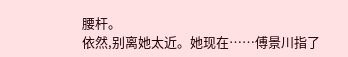腰杆。
依然,别离她太近。她现在……傅景川指了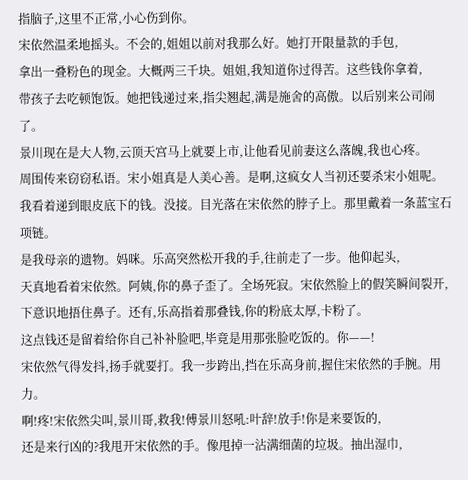指脑子,这里不正常,小心伤到你。
宋依然温柔地摇头。不会的,姐姐以前对我那么好。她打开限量款的手包,
拿出一叠粉色的现金。大概两三千块。姐姐,我知道你过得苦。这些钱你拿着,
带孩子去吃顿饱饭。她把钱递过来,指尖翘起,满是施舍的高傲。以后别来公司闹了。
景川现在是大人物,云顶天宫马上就要上市,让他看见前妻这么落魄,我也心疼。
周围传来窃窃私语。宋小姐真是人美心善。是啊,这疯女人当初还要杀宋小姐呢。
我看着递到眼皮底下的钱。没接。目光落在宋依然的脖子上。那里戴着一条蓝宝石项链。
是我母亲的遗物。妈咪。乐高突然松开我的手,往前走了一步。他仰起头,
天真地看着宋依然。阿姨,你的鼻子歪了。全场死寂。宋依然脸上的假笑瞬间裂开,
下意识地捂住鼻子。还有,乐高指着那叠钱,你的粉底太厚,卡粉了。
这点钱还是留着给你自己补补脸吧,毕竟是用那张脸吃饭的。你——!
宋依然气得发抖,扬手就要打。我一步跨出,挡在乐高身前,握住宋依然的手腕。用力。
啊!疼!宋依然尖叫,景川哥,救我!傅景川怒吼:叶辞!放手!你是来要饭的,
还是来行凶的?我甩开宋依然的手。像甩掉一沾满细菌的垃圾。抽出湿巾,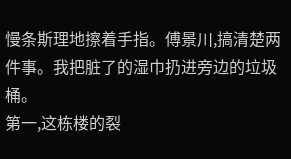慢条斯理地擦着手指。傅景川,搞清楚两件事。我把脏了的湿巾扔进旁边的垃圾桶。
第一,这栋楼的裂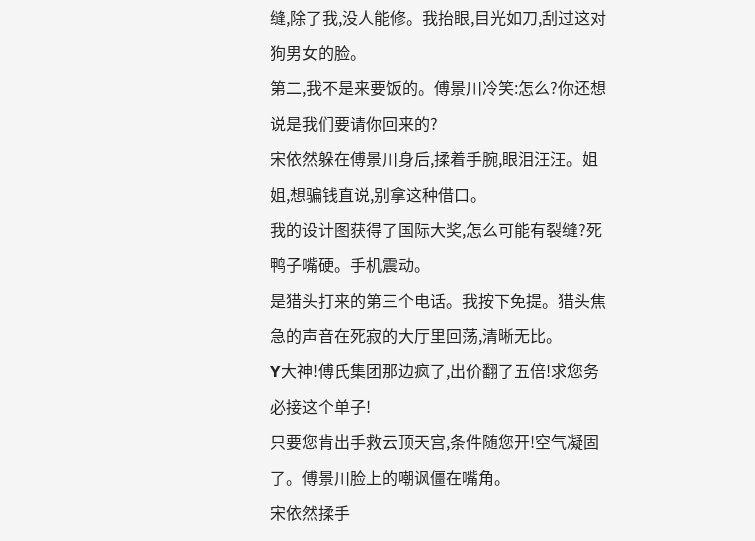缝,除了我,没人能修。我抬眼,目光如刀,刮过这对狗男女的脸。
第二,我不是来要饭的。傅景川冷笑:怎么?你还想说是我们要请你回来的?
宋依然躲在傅景川身后,揉着手腕,眼泪汪汪。姐姐,想骗钱直说,别拿这种借口。
我的设计图获得了国际大奖,怎么可能有裂缝?死鸭子嘴硬。手机震动。
是猎头打来的第三个电话。我按下免提。猎头焦急的声音在死寂的大厅里回荡,清晰无比。
Y大神!傅氏集团那边疯了,出价翻了五倍!求您务必接这个单子!
只要您肯出手救云顶天宫,条件随您开!空气凝固了。傅景川脸上的嘲讽僵在嘴角。
宋依然揉手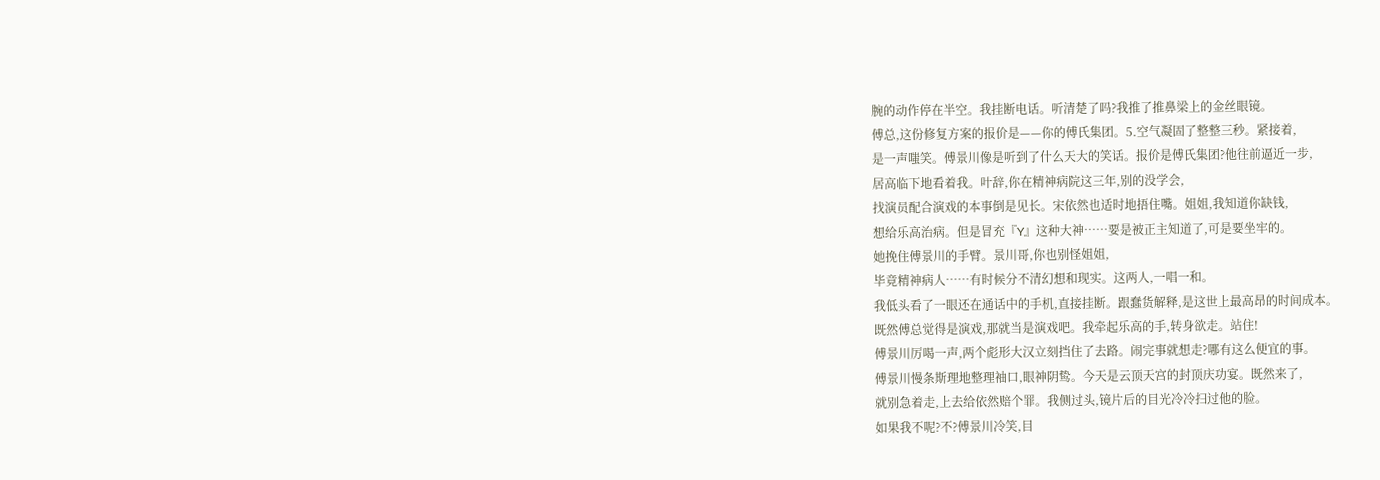腕的动作停在半空。我挂断电话。听清楚了吗?我推了推鼻梁上的金丝眼镜。
傅总,这份修复方案的报价是——你的傅氏集团。5.空气凝固了整整三秒。紧接着,
是一声嗤笑。傅景川像是听到了什么天大的笑话。报价是傅氏集团?他往前逼近一步,
居高临下地看着我。叶辞,你在精神病院这三年,别的没学会,
找演员配合演戏的本事倒是见长。宋依然也适时地捂住嘴。姐姐,我知道你缺钱,
想给乐高治病。但是冒充『Y』这种大神……要是被正主知道了,可是要坐牢的。
她挽住傅景川的手臂。景川哥,你也别怪姐姐,
毕竟精神病人……有时候分不清幻想和现实。这两人,一唱一和。
我低头看了一眼还在通话中的手机,直接挂断。跟蠢货解释,是这世上最高昂的时间成本。
既然傅总觉得是演戏,那就当是演戏吧。我牵起乐高的手,转身欲走。站住!
傅景川厉喝一声,两个彪形大汉立刻挡住了去路。闹完事就想走?哪有这么便宜的事。
傅景川慢条斯理地整理袖口,眼神阴鸷。今天是云顶天宫的封顶庆功宴。既然来了,
就别急着走,上去给依然赔个罪。我侧过头,镜片后的目光冷冷扫过他的脸。
如果我不呢?不?傅景川冷笑,目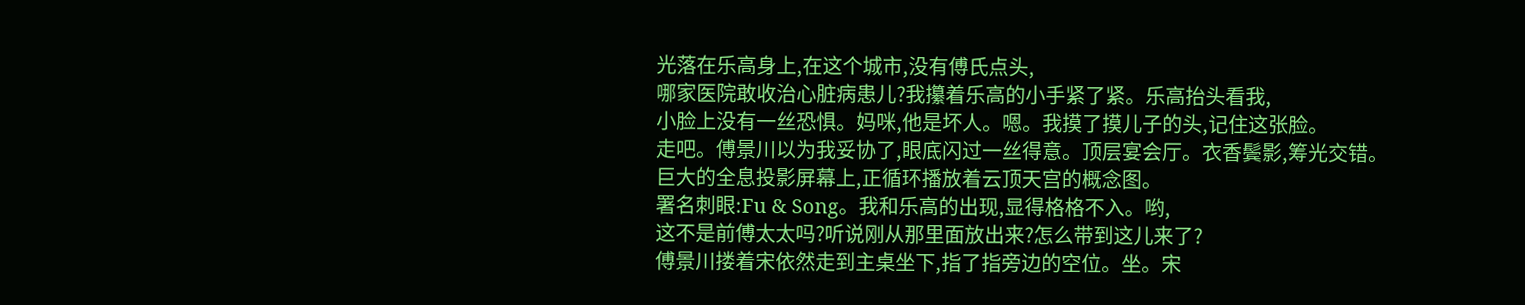光落在乐高身上,在这个城市,没有傅氏点头,
哪家医院敢收治心脏病患儿?我攥着乐高的小手紧了紧。乐高抬头看我,
小脸上没有一丝恐惧。妈咪,他是坏人。嗯。我摸了摸儿子的头,记住这张脸。
走吧。傅景川以为我妥协了,眼底闪过一丝得意。顶层宴会厅。衣香鬓影,筹光交错。
巨大的全息投影屏幕上,正循环播放着云顶天宫的概念图。
署名刺眼:Fu & Song。我和乐高的出现,显得格格不入。哟,
这不是前傅太太吗?听说刚从那里面放出来?怎么带到这儿来了?
傅景川搂着宋依然走到主桌坐下,指了指旁边的空位。坐。宋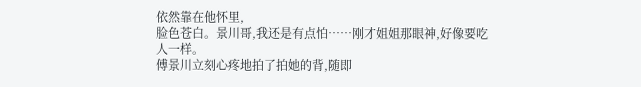依然靠在他怀里,
脸色苍白。景川哥,我还是有点怕……刚才姐姐那眼神,好像要吃人一样。
傅景川立刻心疼地拍了拍她的背,随即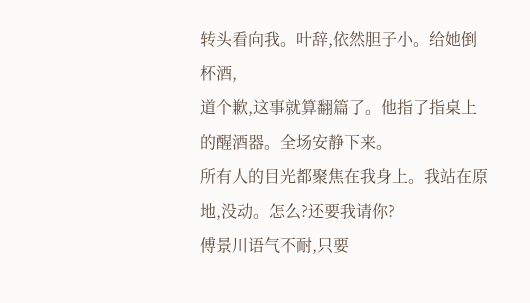转头看向我。叶辞,依然胆子小。给她倒杯酒,
道个歉,这事就算翻篇了。他指了指桌上的醒酒器。全场安静下来。
所有人的目光都聚焦在我身上。我站在原地,没动。怎么?还要我请你?
傅景川语气不耐,只要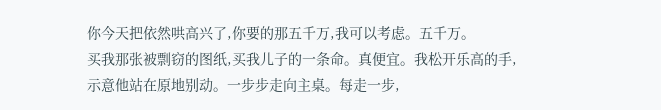你今天把依然哄高兴了,你要的那五千万,我可以考虑。五千万。
买我那张被剽窃的图纸,买我儿子的一条命。真便宜。我松开乐高的手,
示意他站在原地别动。一步步走向主桌。每走一步,